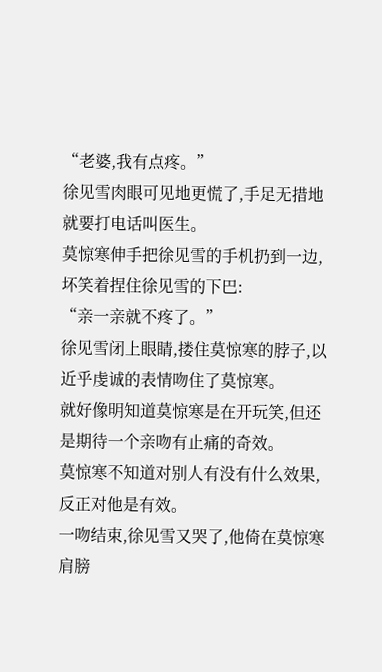“老婆,我有点疼。”
徐见雪肉眼可见地更慌了,手足无措地就要打电话叫医生。
莫惊寒伸手把徐见雪的手机扔到一边,坏笑着捏住徐见雪的下巴:
“亲一亲就不疼了。”
徐见雪闭上眼睛,搂住莫惊寒的脖子,以近乎虔诚的表情吻住了莫惊寒。
就好像明知道莫惊寒是在开玩笑,但还是期待一个亲吻有止痛的奇效。
莫惊寒不知道对别人有没有什么效果,反正对他是有效。
一吻结束,徐见雪又哭了,他倚在莫惊寒肩膀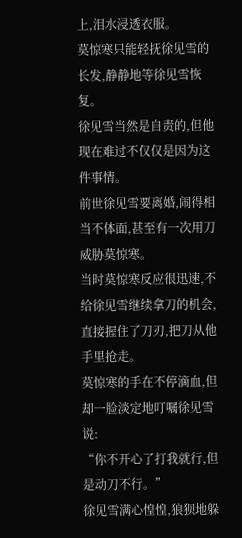上,泪水浸透衣服。
莫惊寒只能轻抚徐见雪的长发,静静地等徐见雪恢复。
徐见雪当然是自责的,但他现在难过不仅仅是因为这件事情。
前世徐见雪要离婚,闹得相当不体面,甚至有一次用刀威胁莫惊寒。
当时莫惊寒反应很迅速,不给徐见雪继续拿刀的机会,直接握住了刀刃,把刀从他手里抢走。
莫惊寒的手在不停滴血,但却一脸淡定地叮嘱徐见雪说:
“你不开心了打我就行,但是动刀不行。”
徐见雪满心惶惶,狼狈地躲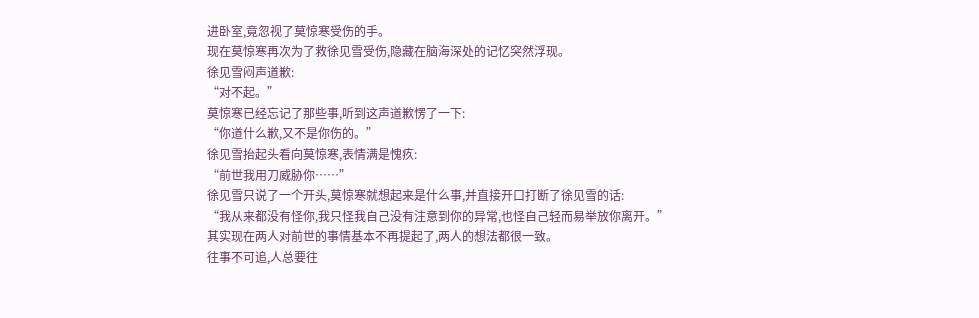进卧室,竟忽视了莫惊寒受伤的手。
现在莫惊寒再次为了救徐见雪受伤,隐藏在脑海深处的记忆突然浮现。
徐见雪闷声道歉:
“对不起。”
莫惊寒已经忘记了那些事,听到这声道歉愣了一下:
“你道什么歉,又不是你伤的。”
徐见雪抬起头看向莫惊寒,表情满是愧疚:
“前世我用刀威胁你……”
徐见雪只说了一个开头,莫惊寒就想起来是什么事,并直接开口打断了徐见雪的话:
“我从来都没有怪你,我只怪我自己没有注意到你的异常,也怪自己轻而易举放你离开。”
其实现在两人对前世的事情基本不再提起了,两人的想法都很一致。
往事不可追,人总要往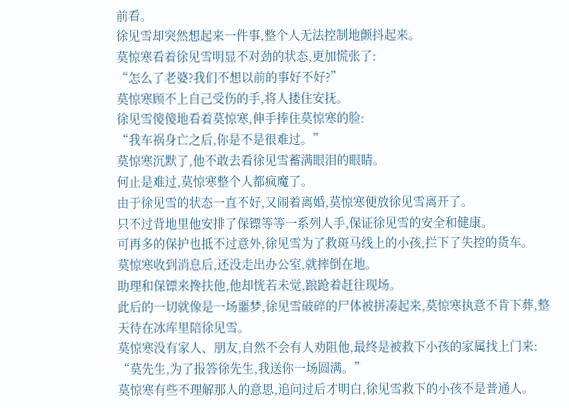前看。
徐见雪却突然想起来一件事,整个人无法控制地颤抖起来。
莫惊寒看着徐见雪明显不对劲的状态,更加慌张了:
“怎么了老婆?我们不想以前的事好不好?”
莫惊寒顾不上自己受伤的手,将人搂住安抚。
徐见雪傻傻地看着莫惊寒,伸手捧住莫惊寒的脸:
“我车祸身亡之后,你是不是很难过。”
莫惊寒沉默了,他不敢去看徐见雪蓄满眼泪的眼睛。
何止是难过,莫惊寒整个人都疯魔了。
由于徐见雪的状态一直不好,又闹着离婚,莫惊寒便放徐见雪离开了。
只不过背地里他安排了保镖等等一系列人手,保证徐见雪的安全和健康。
可再多的保护也抵不过意外,徐见雪为了救斑马线上的小孩,拦下了失控的货车。
莫惊寒收到消息后,还没走出办公室,就摔倒在地。
助理和保镖来搀扶他,他却恍若未觉,踉跄着赶往现场。
此后的一切就像是一场噩梦,徐见雪破碎的尸体被拼凑起来,莫惊寒执意不肯下葬,整天待在冰库里陪徐见雪。
莫惊寒没有家人、朋友,自然不会有人劝阻他,最终是被救下小孩的家属找上门来:
“莫先生,为了报答徐先生,我送你一场圆满。”
莫惊寒有些不理解那人的意思,追问过后才明白,徐见雪救下的小孩不是普通人。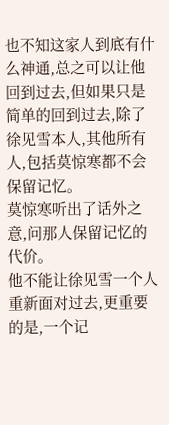也不知这家人到底有什么神通,总之可以让他回到过去,但如果只是简单的回到过去,除了徐见雪本人,其他所有人,包括莫惊寒都不会保留记忆。
莫惊寒听出了话外之意,问那人保留记忆的代价。
他不能让徐见雪一个人重新面对过去,更重要的是,一个记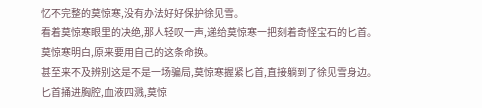忆不完整的莫惊寒,没有办法好好保护徐见雪。
看着莫惊寒眼里的决绝,那人轻叹一声,递给莫惊寒一把刻着奇怪宝石的匕首。
莫惊寒明白,原来要用自己的这条命换。
甚至来不及辨别这是不是一场骗局,莫惊寒握紧匕首,直接躺到了徐见雪身边。
匕首捅进胸腔,血液四溅,莫惊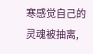寒感觉自己的灵魂被抽离,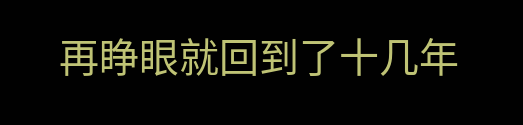再睁眼就回到了十几年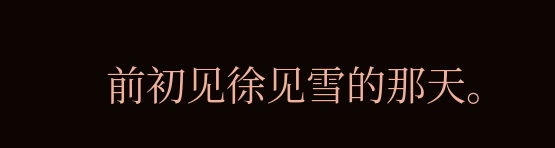前初见徐见雪的那天。